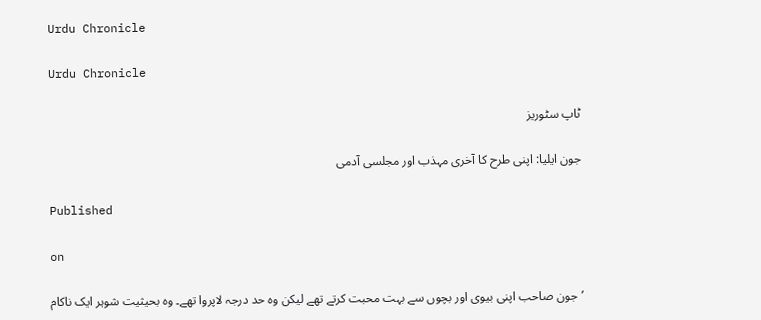Urdu Chronicle

Urdu Chronicle

ٹاپ سٹوریز

جون ایلیا: اپنی طرح کا آخری مہذب اور مجلسی آدمی

Published

on

’جون صاحب اپنی بیوی اور بچوں سے بہت محبت کرتے تھے لیکن وہ حد درجہ لاپروا تھے۔ وہ بحیثیت شوہر ایک ناکام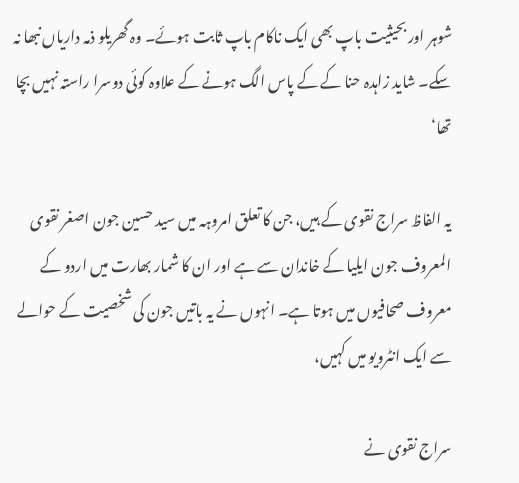شوہر اور بحیثیت باپ بھی ایک ناکام باپ ثابت ہوئے۔ وہ گھریلو ذمہ داریاں نبھا نہ سکے۔ شاید زاہدہ حنا کے کے پاس الگ ہونے کے علاوہ کوئی دوسرا راستہ نہیں بچا تھا‘

یہ الفاظ سراج نقوی کے ہیں، جن کا تعلق امروہہ میں سید حسین جون اصغر نقوی المعروف جون ایلیا کے خاندان سے ہے اور ان کا شمار بھارت میں اردو کے معروف صحافیوں میں ہوتا ہے۔ انہوں نے یہ باتیں جون کی شخصیت کے حوالے سے ایک انٹرویو میں کہیں،

سراج نقوی نے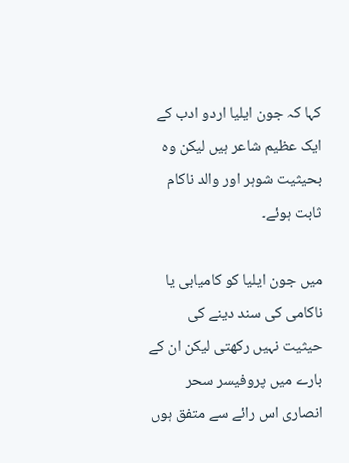کہا کہ جون ایلیا اردو ادب کے ایک عظیم شاعر ہیں لیکن وہ بحیثیت شوہر اور والد ناکام ثابت ہوئے۔

میں جون ایلیا کو کامیابی یا ناکامی کی سند دینے کی حیثیت نہیں رکھتی لیکن ان کے بارے میں پروفیسر سحر انصاری اس رائے سے متفق ہوں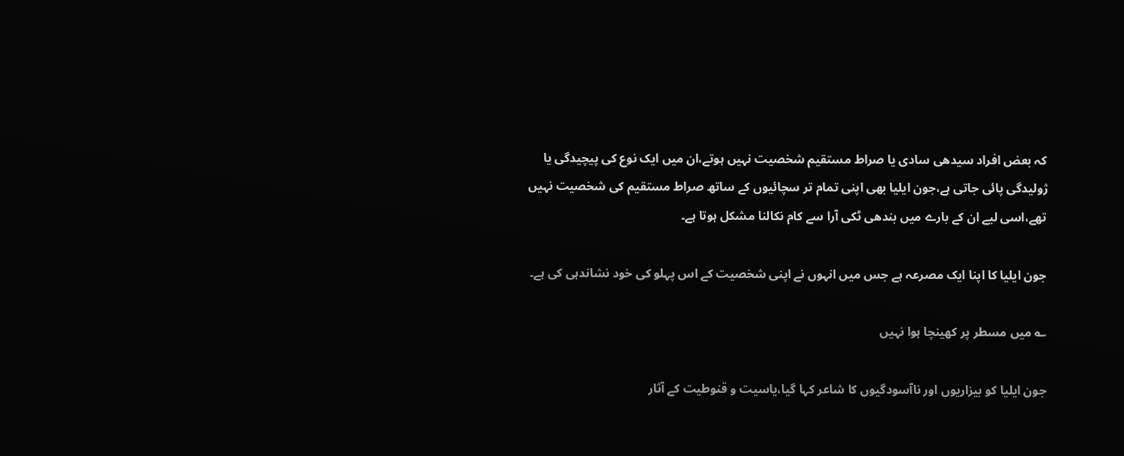کہ بعض افراد سیدھی سادی یا صراط مستقیم شخصیت نہیں ہوتے،ان میں ایک نوع کی پیچیدگی یا ژولیدگی پائی جاتی ہے،جون ایلیا بھی اپنی تمام تر سچائیوں کے ساتھ صراط مستقیم کی شخصیت نہیں تھے،اسی لیے ان کے بارے میں بندھی ٹکی آرا سے کام نکالنا مشکل ہوتا ہے۔

جون ایلیا کا اپنا ایک مصرعہ ہے جس میں انہوں نے اپنی شخصیت کے اس پہلو کی خود نشاندہی کی ہے۔

؎ میں مسطر پر کھینچا ہوا نہیں

جون ایلیا کو بیزاریوں اور ناآسودگیوں کا شاعر کہا گیا،یاسیت و قنوطیت کے آثار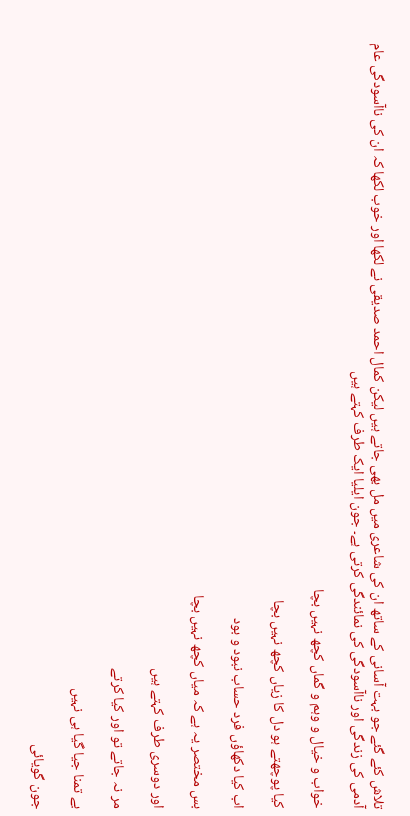تلاش کئے گئے جو بہت آسانی کے ساتھ ان کی شاعری میں مل بھی جاتے ہیں لیکن کمال احمد صدیقی نے لکھا اور خوب لکھا کہ ان کی ناآسودگی عام آدمی کی زندگی اور ناآسودگی کی نمائندگی کرتی ہے۔ جون ایلیا ایک طرف کہتے ہیں

خواب و خیال و وہم و گماں کچھ نہیں بچا

کیا پوچھتے ہو دل کا زیاں کچھ نہیں بچا

اب کیا دکھاؤں فرد حساب نبود و بود

بس مختصر یہ ہے کہ میاں کچھ نہیں بچا

اور دوسری طرف کہتے ہیں

مر نہ جاتے تو اور کیا کرتے

بے تمنا جیا گیا ہی نہیں

جون گویائی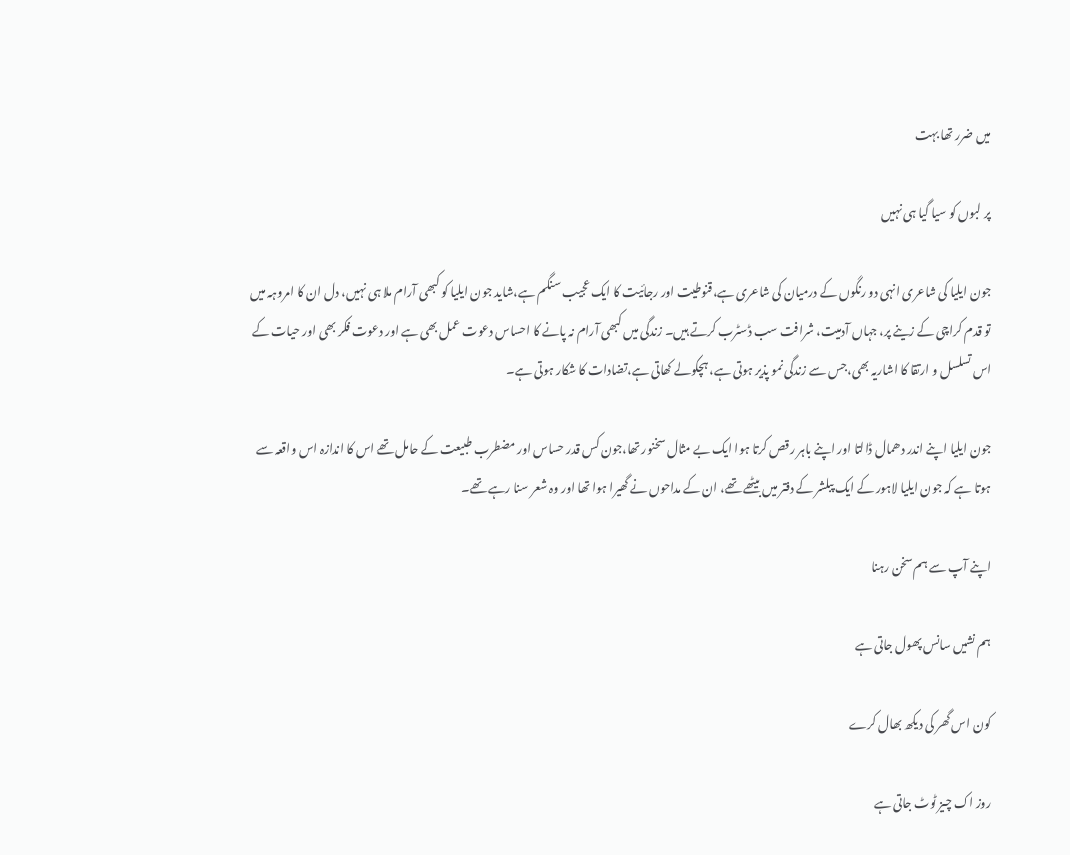میں ضرر تھا بہت

پر لبوں کو سیا گیا ہی نہیں

جون ایلیا کی شاعری انہی دو رنگوں کے درمیان کی شاعری ہے،قنوطیت اور رجائیت کا ایک عجیب سنگم ہے،شاید جون ایلیا کو کبھی آرام ملا ہی نہیں، دل ان کا امروہہ میں تو قدم کراچی کے زینے پر، جہاں آدمیت، شرافت سب ڈسٹرب کرتے ہیں۔ زندگی میں کبھی آرام نہ پانے کا احساس دعوت عمل بھی ہے اور دعوت فکر بھی اور حیات کے اس تسلسل و ارتقا کا اشاریہ بھی،جس سے زندگی نمو پذیر ہوتی ہے، ہچکولے کھاتی ہے،تضادات کا شکار ہوتی ہے۔

جون ایلیا اپنے اندر دھمال ڈالتا اور اپنے باہر رقص کرتا ہوا ایک بے مثال سخنور تھا،جون کس قدر حساس اور مضطرب طبیعت کے حامل تھے اس کا اندازہ اس واقعہ سے ہوتا ہے کہ جون ایلیا لاہور کے ایک پبلشر کے دفتر میں بیٹھے تھے، ان کے مداحوں نے گھیرا ہوا تھا اور وہ شعر سنا رہے تھے۔

اپنے آپ سے ہم سخن رہنا

ہم نشیں سانس پھول جاتی ہے

کون اس گھر کی دیکھ بھال کرے

روز اک چیز ٹوٹ جاتی ہے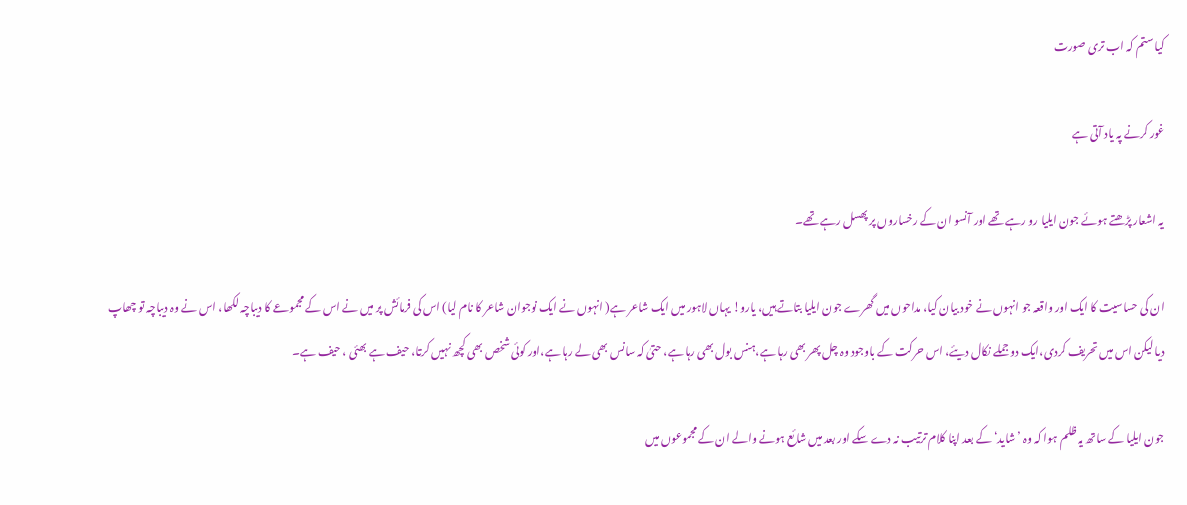کیا ستم کہ اب تری صورت

غور کرنے پہ یاد آتی ہے

یہ اشعار پڑھتے ہوئے جون ایلیا رو رہے تھے اور آنسو ان کے رخساروں پر پھسل رہے تھے۔

ان کی حساسیت کا ایک اور واقعہ جو انہوں نے خود بیان کیا، مداحوں میں گھرے جون ایلیا بتاتے ہیں، یارو! یہاں لاہور میں ایک شاعر ہے( انہوں نے ایک نوجوان شاعر کا نام لیا) اس کی فرمائش پر میں نے اس کے مجموعے کا دیباچہ لکھا، اس نے وہ دیباچہ تو چھاپ دیا لیکن اس میں تحریف کردی،ایک دو جملے نکال دیئے، اس حرکت کے باوجود وہ چل پھر بھی رہا ہے،ہنس بول بھی رہا ہے، حتیٰ کہ سانس بھی لے رہا ہے،اور کوئی شخص بھی کچھ نہیں کرتا، حیف ہے بھئی ، حیف ہے۔

جون ایلیا کے ساتھ یہ ظلم ہوا کہ وہ ’ شاید‘ کے بعد اپنا کلام ترتیب نہ دے سکے اور بعد میں شائع ہونے والے ان کے مجموعوں میں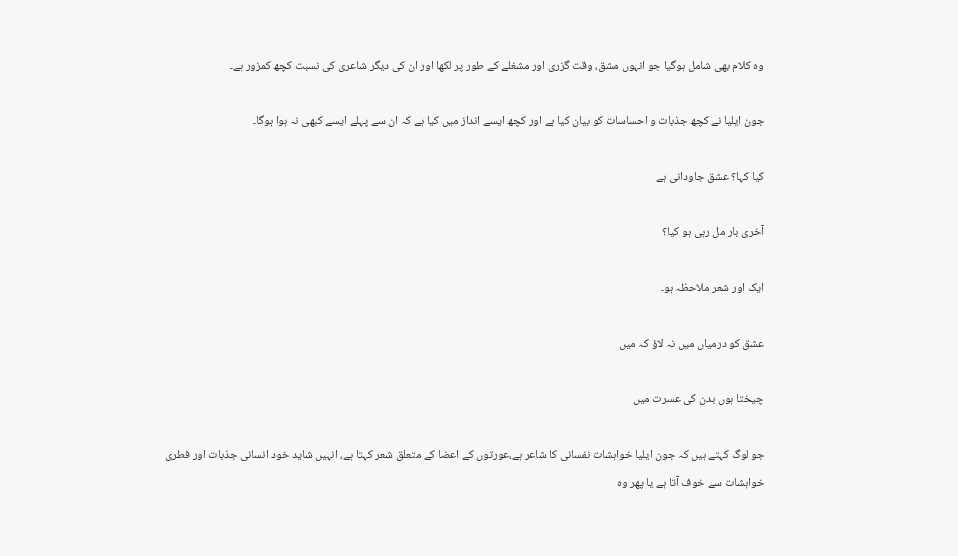وہ کلام بھی شامل ہوگیا جو انہوں مشق، وقت گزری اور مشغلے کے طور پر لکھا اور ان کی دیگر شاعری کی نسبت کچھ کمزور ہے۔

جون ایلیا نے کچھ جذبات و احساسات کو بیان کیا ہے اور کچھ ایسے انداز میں کیا ہے کہ ان سے پہلے ایسے کبھی نہ ہوا ہوگا۔

کیا کہا؟ عشق جاودانی ہے

آخری بار مل رہی ہو کیا؟

ایک اور شعر ملاحظہ ہو۔

عشق کو درمیاں میں نہ لاؤ کہ میں

چیختا ہوں بدن کی عسرت میں

جو لوگ کہتے ہیں کہ جون ایلیا خواہشات نفسانی کا شاعر ہے،عورتوں کے اعضا کے متعلق شعر کہتا ہے، انہیں شاید خود انسانی جذبات اور فطری خواہشات سے خوف آتا ہے یا پھر وہ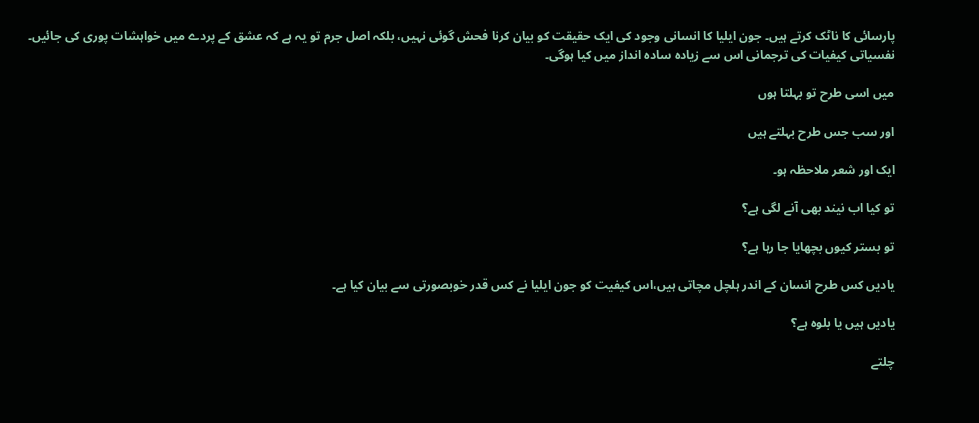پارسائی کا ناٹک کرتے ہیں۔ جون ایلیا کا انسانی وجود کی ایک حقیقت کو بیان کرنا فحش گوئی نہیں، بلکہ اصل جرم تو یہ ہے کہ عشق کے پردے میں خواہشات پوری کی جائیں۔ نفسیاتی کیفیات کی ترجمانی اس سے زیادہ سادہ انداز میں کیا ہوگی۔

میں اسی طرح تو بہلتا ہوں

اور سب جس طرح بہلتے ہیں

ایک اور شعر ملاحظہ ہو۔

تو کیا اب نیند بھی آنے لگی ہے؟

تو بستر کیوں بچھایا جا رہا ہے؟

یادیں کس طرح انسان کے اندر ہلچل مچاتی ہیں،اس کیفیت کو جون ایلیا نے کس قدر خوبصورتی سے بیان کیا ہے۔

یادیں ہیں یا بلوہ ہے؟

چلتے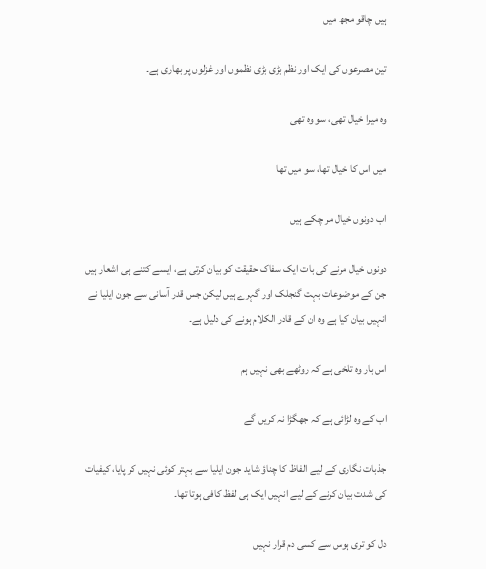ہیں چاقو مجھ میں

تین مصرعوں کی ایک اور نظم بڑی بڑی نظموں اور غزلوں پر بھاری ہے۔

وہ میرا خیال تھی، سو وہ تھی

میں اس کا خیال تھا، سو میں تھا

اب دونوں خیال مر چکے ہیں

دونوں خیال مرنے کی بات ایک سفاک حقیقت کو بیان کرتی ہے، ایسے کتنے ہی اشعار ہیں جن کے موضوعات بہت گنجلک اور گہرے ہیں لیکن جس قدر آسانی سے جون ایلیا نے انہیں بیان کیا ہے وہ ان کے قادر الکلام ہونے کی دلیل ہے۔

اس بار وہ تلخی ہے کہ روٹھے بھی نہیں ہم

اب کے وہ لڑائی ہے کہ جھگڑا نہ کریں گے

جذبات نگاری کے لیے الفاظ کا چناؤ شاید جون ایلیا سے بہتر کوئی نہیں کر پایا، کیفیات کی شدت بیان کرنے کے لیے انہیں ایک ہی لفظ کافی ہوتا تھا۔

دل کو تری ہوس سے کسی دم قرار نہیں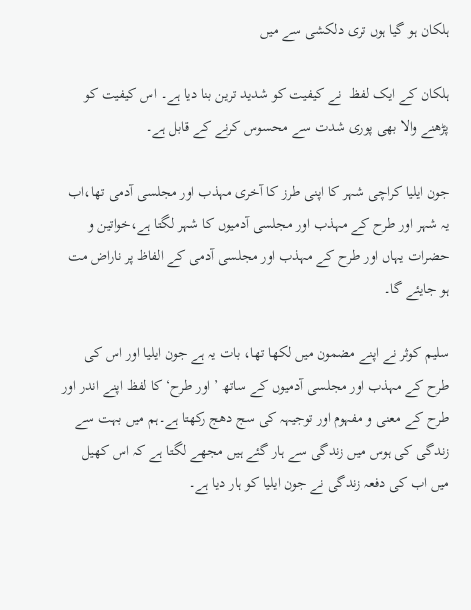ہلکان ہو گیا ہوں تری دلکشی سے میں

ہلکان کے ایک لفظ  نے کیفیت کو شدید ترین بنا دیا ہے۔ اس کیفیت کو پڑھنے والا بھی پوری شدت سے محسوس کرنے کے قابل ہے۔

جون ایلیا کراچی شہر کا اپنی طرز کا آخری مہذب اور مجلسی آدمی تھا،اب یہ شہر اور طرح کے مہذب اور مجلسی آدمیوں کا شہر لگتا ہے،خواتین و حضرات یہاں اور طرح کے مہذب اور مجلسی آدمی کے الفاظ پر ناراض مت ہو جایئے گا۔

سلیم کوثر نے اپنے مضمون میں لکھا تھا، بات یہ ہے جون ایلیا اور اس کی طرح کے مہذب اور مجلسی آدمیوں کے ساتھ ’ اور طرح‘ کا لفظ اپنے اندر اور طرح کے معنی و مفہوم اور توجیہہ کی سج دھج رکھتا ہے۔ہم میں بہت سے زندگی کی ہوس میں زندگی سے ہار گئے ہیں مجھے لگتا ہے کہ اس کھیل میں اب کی دفعہ زندگی نے جون ایلیا کو ہار دیا ہے۔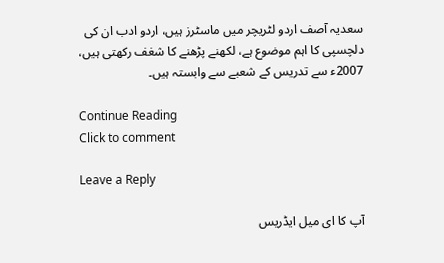سعدیہ آصف اردو لٹریچر میں ماسٹرز ہیں، اردو ادب ان کی دلچسپی کا اہم موضوع ہے، لکھنے پڑھنے کا شغف رکھتی ہیں، 2007ء سے تدریس کے شعبے سے وابستہ ہیں۔

Continue Reading
Click to comment

Leave a Reply

آپ کا ای میل ایڈریس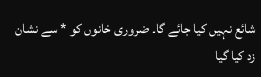شائع نہیں کیا جائے گا۔ ضروری خانوں کو * سے نشان زد کیا گیا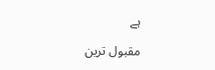ہے

مقبول ترین